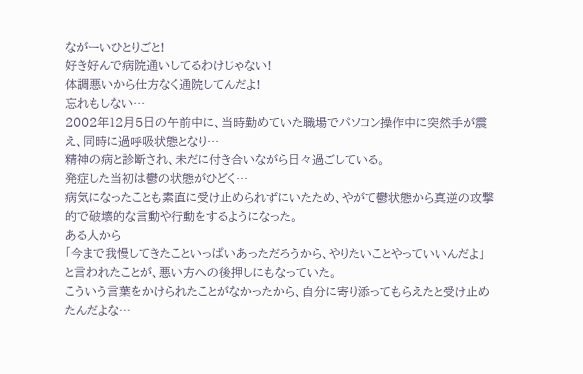ながーいひとりごと!
好き好んで病院通いしてるわけじゃない!
体調悪いから仕方なく通院してんだよ!
忘れもしない…
2002年12月5日の午前中に、当時勤めていた職場でパソコン操作中に突然手が震え、同時に過呼吸状態となり…
精神の病と診断され、未だに付き合いながら日々過ごしている。
発症した当初は鬱の状態がひどく…
病気になったことも素直に受け止められずにいたため、やがて鬱状態から真逆の攻撃的で破壊的な言動や行動をするようになった。
ある人から
「今まで我慢してきたこといっぱいあっただろうから、やりたいことやっていいんだよ」
と言われたことが、悪い方への後押しにもなっていた。
こういう言葉をかけられたことがなかったから、自分に寄り添ってもらえたと受け止めたんだよな…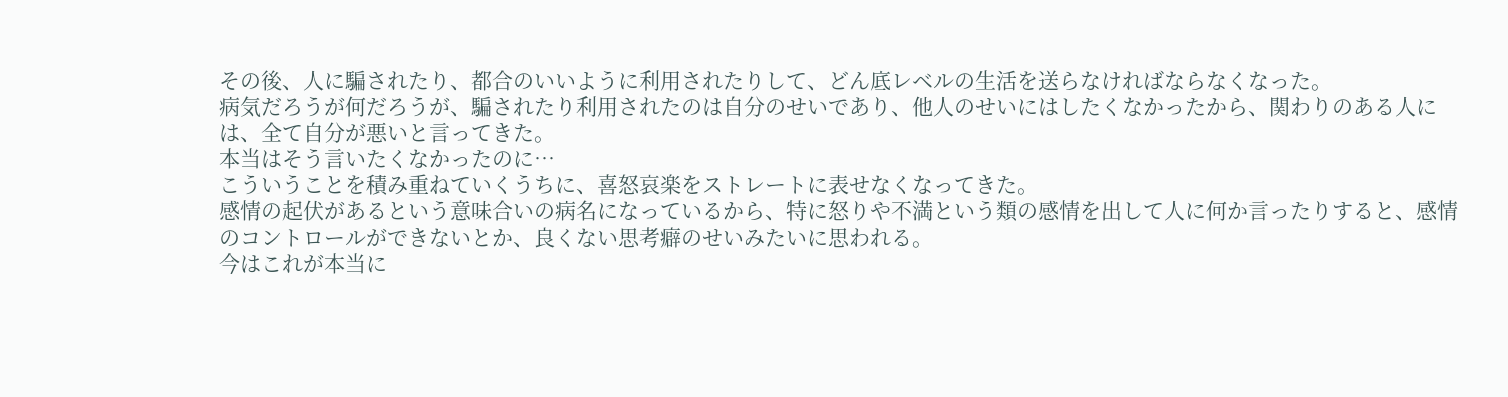その後、人に騙されたり、都合のいいように利用されたりして、どん底レベルの生活を送らなければならなくなった。
病気だろうが何だろうが、騙されたり利用されたのは自分のせいであり、他人のせいにはしたくなかったから、関わりのある人には、全て自分が悪いと言ってきた。
本当はそう言いたくなかったのに…
こういうことを積み重ねていくうちに、喜怒哀楽をストレートに表せなくなってきた。
感情の起伏があるという意味合いの病名になっているから、特に怒りや不満という類の感情を出して人に何か言ったりすると、感情のコントロールができないとか、良くない思考癖のせいみたいに思われる。
今はこれが本当に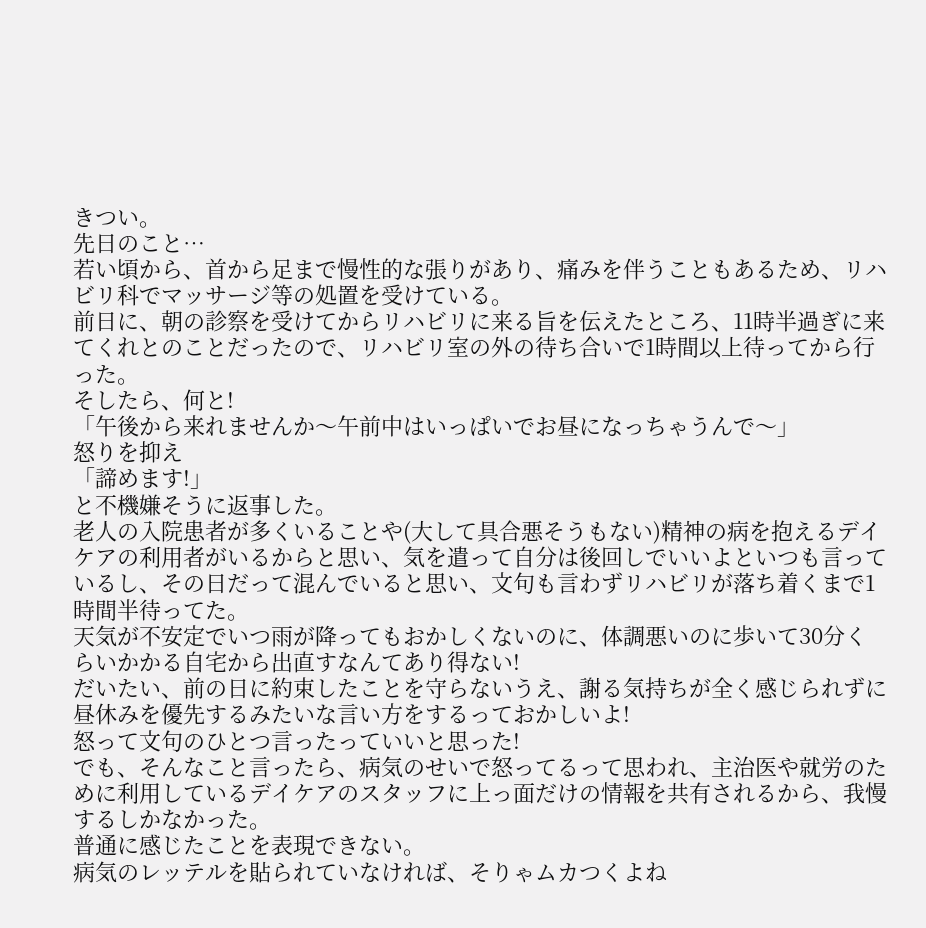きつい。
先日のこと…
若い頃から、首から足まで慢性的な張りがあり、痛みを伴うこともあるため、リハビリ科でマッサージ等の処置を受けている。
前日に、朝の診察を受けてからリハビリに来る旨を伝えたところ、11時半過ぎに来てくれとのことだったので、リハビリ室の外の待ち合いで1時間以上待ってから行った。
そしたら、何と!
「午後から来れませんか〜午前中はいっぱいでお昼になっちゃうんで〜」
怒りを抑え
「諦めます!」
と不機嫌そうに返事した。
老人の入院患者が多くいることや(大して具合悪そうもない)精神の病を抱えるデイケアの利用者がいるからと思い、気を遣って自分は後回しでいいよといつも言っているし、その日だって混んでいると思い、文句も言わずリハビリが落ち着くまで1時間半待ってた。
天気が不安定でいつ雨が降ってもおかしくないのに、体調悪いのに歩いて30分くらいかかる自宅から出直すなんてあり得ない!
だいたい、前の日に約束したことを守らないうえ、謝る気持ちが全く感じられずに昼休みを優先するみたいな言い方をするっておかしいよ!
怒って文句のひとつ言ったっていいと思った!
でも、そんなこと言ったら、病気のせいで怒ってるって思われ、主治医や就労のために利用しているデイケアのスタッフに上っ面だけの情報を共有されるから、我慢するしかなかった。
普通に感じたことを表現できない。
病気のレッテルを貼られていなければ、そりゃムカつくよね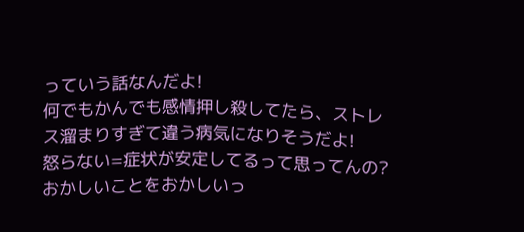っていう話なんだよ!
何でもかんでも感情押し殺してたら、ストレス溜まりすぎて違う病気になりそうだよ!
怒らない=症状が安定してるって思ってんの?
おかしいことをおかしいっ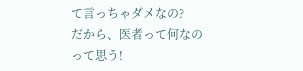て言っちゃダメなの?
だから、医者って何なのって思う!